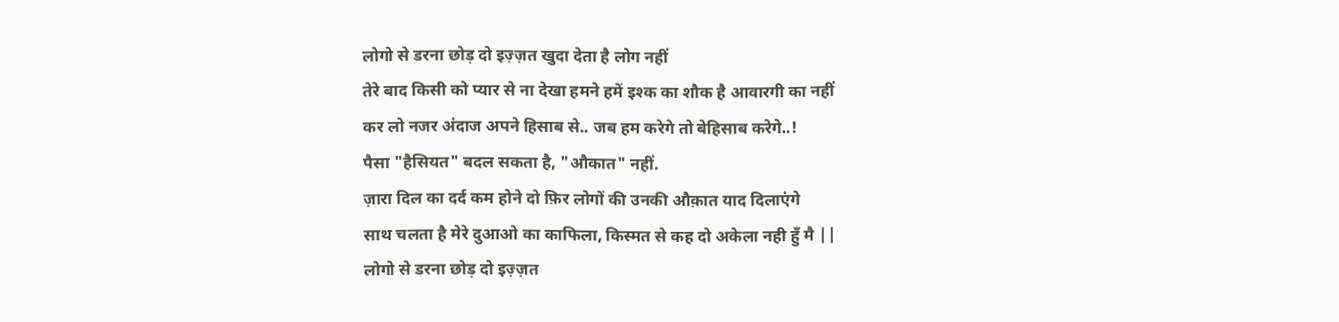लोगो से डरना छोड़ दो इज़्ज़त खुदा देता है लोग नहीं
तेरे बाद किसी को प्यार से ना देखा हमने हमें इश्क का शौक है आवारगी का नहीं
कर लो नजर अंदाज अपने हिसाब से.. जब हम करेगे तो बेहिसाब करेगे..!
पैसा "हैसियत" बदल सकता है, "औकात" नहीं.
ज़ारा दिल का दर्द कम होने दो फ़िर लोगों की उनकी औक़ात याद दिलाएंगे
साथ चलता है मेरे दुआओ का काफिला, किस्मत से कह दो अकेला नही हुँ मै ||
लोगो से डरना छोड़ दो इज़्ज़त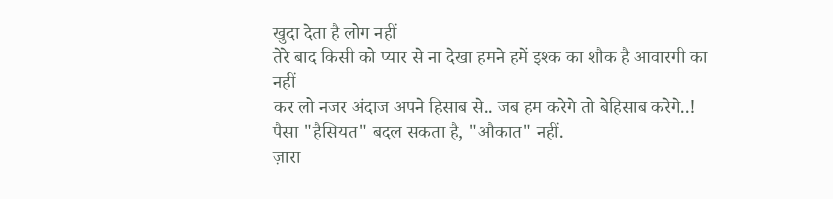खुदा देता है लोग नहीं
तेरे बाद किसी को प्यार से ना देखा हमने हमें इश्क का शौक है आवारगी का नहीं
कर लो नजर अंदाज अपने हिसाब से.. जब हम करेगे तो बेहिसाब करेगे..!
पैसा "हैसियत" बदल सकता है, "औकात" नहीं.
ज़ारा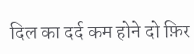दिल का दर्द कम होने दो फ़िर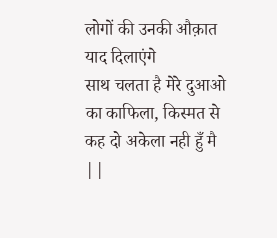लोगों की उनकी औक़ात याद दिलाएंगे
साथ चलता है मेरे दुआओ का काफिला, किस्मत से कह दो अकेला नही हुँ मै ||